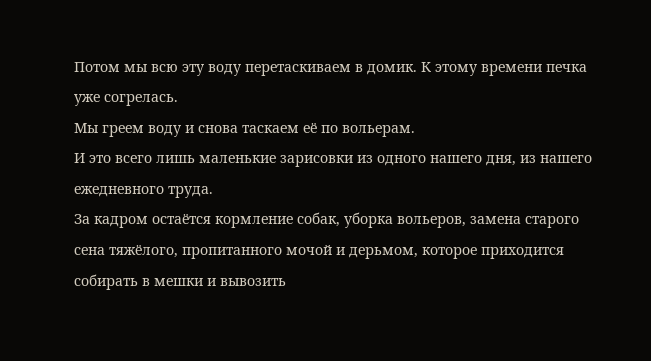Потом мы всю эту воду перетаскиваем в домик. К этому времени печка уже согрелась.
Мы греем воду и снова таскаем её по вольерам.
И это всего лишь маленькие зарисовки из одного нашего дня, из нашего ежедневного труда.
За кадром остаётся кормление собак, уборка вольеров, замена старого сена тяжёлого, пропитанного мочой и дерьмом, которое приходится собирать в мешки и вывозить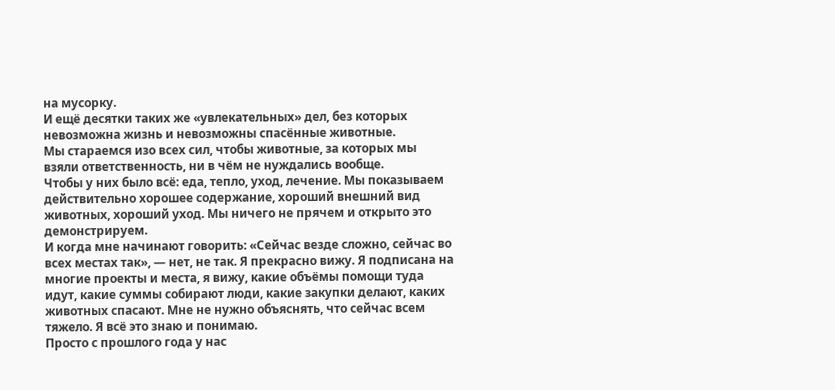на мусорку.
И ещё десятки таких же «увлекательных» дел, без которых невозможна жизнь и невозможны спасённые животные.
Мы стараемся изо всех сил, чтобы животные, за которых мы взяли ответственность, ни в чём не нуждались вообще.
Чтобы у них было всё: еда, тепло, уход, лечение. Мы показываем действительно хорошее содержание, хороший внешний вид животных, хороший уход. Мы ничего не прячем и открыто это демонстрируем.
И когда мне начинают говорить: «Сейчас везде сложно, сейчас во всех местах так», — нет, не так. Я прекрасно вижу. Я подписана на многие проекты и места, я вижу, какие объёмы помощи туда идут, какие суммы собирают люди, какие закупки делают, каких животных спасают. Мне не нужно объяснять, что сейчас всем тяжело. Я всё это знаю и понимаю.
Просто с прошлого года у нас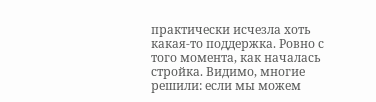практически исчезла хоть какая-то поддержка. Ровно с того момента, как началась стройка. Видимо, многие решили: если мы можем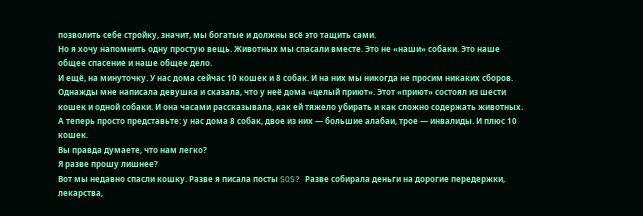позволить себе стройку, значит, мы богатые и должны всё это тащить сами.
Но я хочу напомнить одну простую вещь. Животных мы спасали вместе. Это не «наши» собаки. Это наше общее спасение и наше общее дело.
И ещё, на минуточку. У нас дома сейчас 10 кошек и 8 собак. И на них мы никогда не просим никаких сборов.
Однажды мне написала девушка и сказала, что у неё дома «целый приют». Этот «приют» состоял из шести кошек и одной собаки. И она часами рассказывала, как ей тяжело убирать и как сложно содержать животных.
А теперь просто представьте: у нас дома 8 собак, двое из них — большие алабаи, трое — инвалиды. И плюс 10 кошек.
Вы правда думаете, что нам легко?
Я разве прошу лишнее?
Вот мы недавно спасли кошку. Разве я писала посты SOS? Разве собирала деньги на дорогие передержки, лекарства,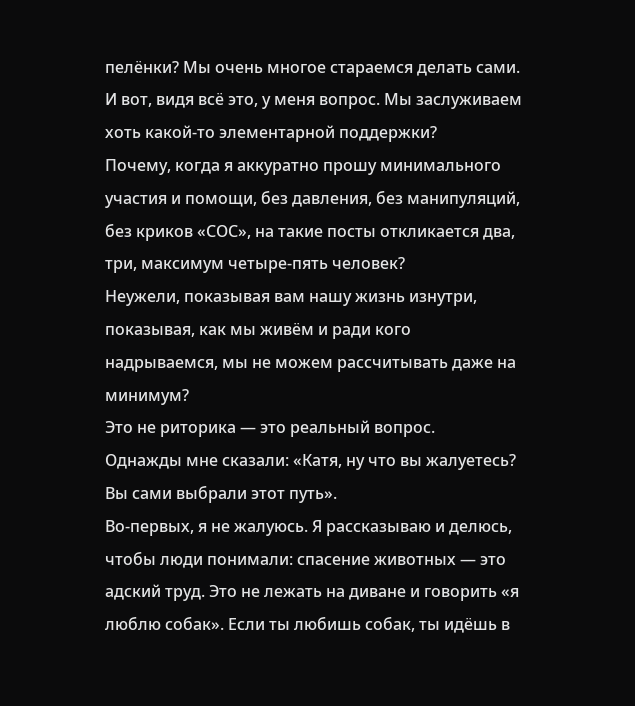пелёнки? Мы очень многое стараемся делать сами.
И вот, видя всё это, у меня вопрос. Мы заслуживаем хоть какой-то элементарной поддержки?
Почему, когда я аккуратно прошу минимального участия и помощи, без давления, без манипуляций, без криков «СОС», на такие посты откликается два, три, максимум четыре-пять человек?
Неужели, показывая вам нашу жизнь изнутри, показывая, как мы живём и ради кого надрываемся, мы не можем рассчитывать даже на минимум?
Это не риторика — это реальный вопрос.
Однажды мне сказали: «Катя, ну что вы жалуетесь? Вы сами выбрали этот путь».
Во-первых, я не жалуюсь. Я рассказываю и делюсь, чтобы люди понимали: спасение животных — это адский труд. Это не лежать на диване и говорить «я люблю собак». Если ты любишь собак, ты идёшь в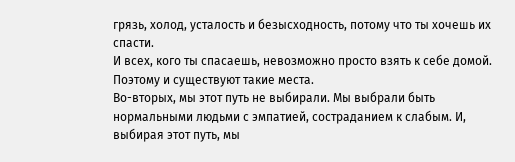грязь, холод, усталость и безысходность, потому что ты хочешь их спасти.
И всех, кого ты спасаешь, невозможно просто взять к себе домой. Поэтому и существуют такие места.
Во-вторых, мы этот путь не выбирали. Мы выбрали быть нормальными людьми с эмпатией, состраданием к слабым. И, выбирая этот путь, мы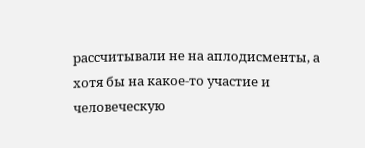рассчитывали не на аплодисменты, а хотя бы на какое-то участие и человеческую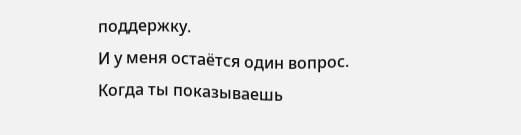поддержку.
И у меня остаётся один вопрос.
Когда ты показываешь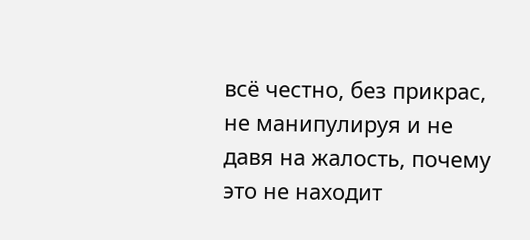всё честно, без прикрас, не манипулируя и не давя на жалость, почему это не находит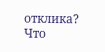отклика? Что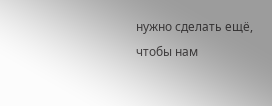нужно сделать ещё, чтобы нам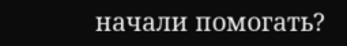начали помогать?